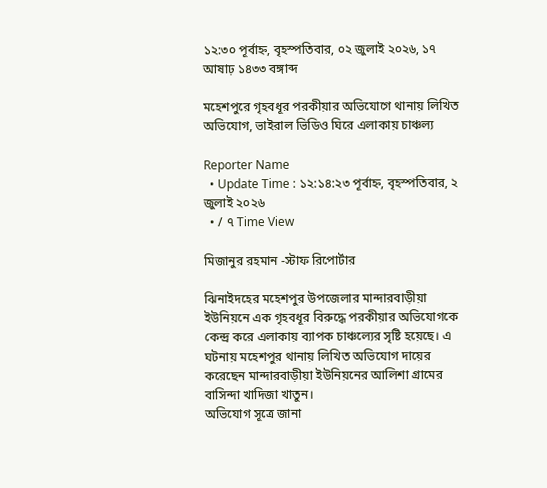১২:৩০ পূর্বাহ্ন, বৃহস্পতিবার, ০২ জুলাই ২০২৬, ১৭ আষাঢ় ১৪৩৩ বঙ্গাব্দ

মহেশপুরে গৃহবধূর পরকীয়ার অভিযোগে থানায় লিখিত অভিযোগ, ভাইরাল ভিডিও ঘিরে এলাকায় চাঞ্চল্য

Reporter Name
  • Update Time : ১২:১৪:২৩ পূর্বাহ্ন, বৃহস্পতিবার, ২ জুলাই ২০২৬
  • / ৭ Time View

মিজানুর রহমান -স্টাফ রিপোর্টার

ঝিনাইদহের মহেশপুর উপজেলার মান্দারবাড়ীয়া ইউনিয়নে এক গৃহবধূর বিরুদ্ধে পরকীয়ার অভিযোগকে কেন্দ্র করে এলাকায় ব্যাপক চাঞ্চল্যের সৃষ্টি হয়েছে। এ ঘটনায় মহেশপুর থানায় লিখিত অভিযোগ দায়ের করেছেন মান্দারবাড়ীয়া ইউনিয়নের আলিশা গ্রামের বাসিন্দা খাদিজা খাতুন।
অভিযোগ সূত্রে জানা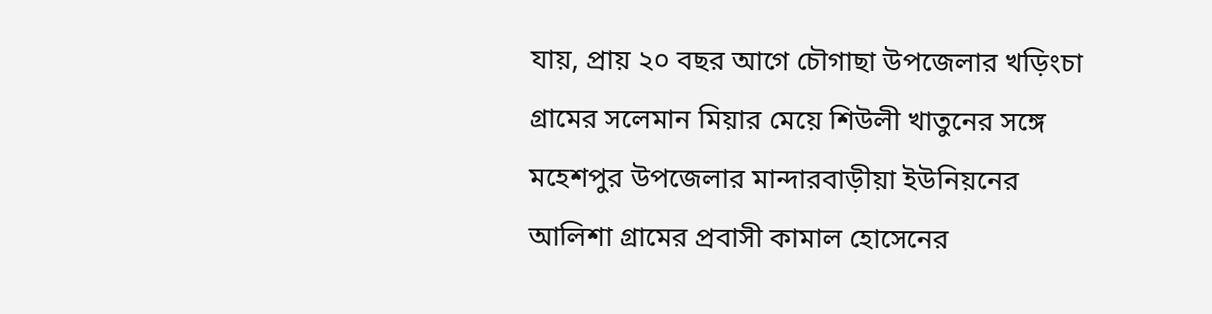যায়, প্রায় ২০ বছর আগে চৌগাছা উপজেলার খড়িংচা গ্রামের সলেমান মিয়ার মেয়ে শিউলী খাতুনের সঙ্গে মহেশপুর উপজেলার মান্দারবাড়ীয়া ইউনিয়নের আলিশা গ্রামের প্রবাসী কামাল হোসেনের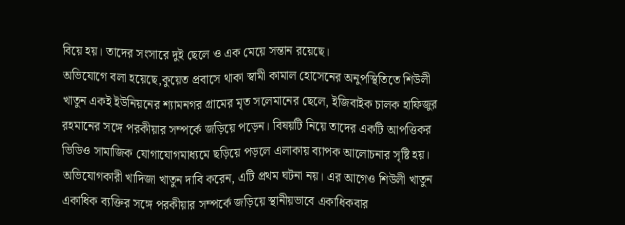বিয়ে হয়। তাদের সংসারে দুই ছেলে ও এক মেয়ে সন্তান রয়েছে।
অভিযোগে বলা হয়েছে,কুয়েত প্রবাসে থাকা স্বামী কামাল হোসেনের অনুপস্থিতিতে শিউলী খাতুন একই ইউনিয়নের শ্যামনগর গ্রামের মৃত সলেমানের ছেলে, ইজিবাইক চালক হাফিজুর রহমানের সঙ্গে পরকীয়ার সম্পর্কে জড়িয়ে পড়েন। বিষয়টি নিয়ে তাদের একটি আপত্তিকর ভিডিও সামাজিক যোগাযোগমাধ্যমে ছড়িয়ে পড়লে এলাকায় ব্যাপক আলোচনার সৃষ্টি হয়।
অভিযোগকারী খাদিজা খাতুন দাবি করেন, এটি প্রথম ঘটনা নয়। এর আগেও শিউলী খাতুন একাধিক ব্যক্তির সঙ্গে পরকীয়ার সম্পর্কে জড়িয়ে স্থানীয়ভাবে একাধিকবার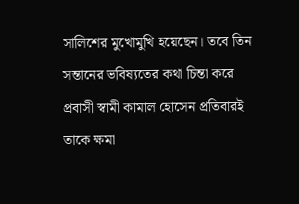সালিশের মুখোমুখি হয়েছেন। তবে তিন সন্তানের ভবিষ্যতের কথা চিন্তা করে প্রবাসী স্বামী কামাল হোসেন প্রতিবারই তাকে ক্ষমা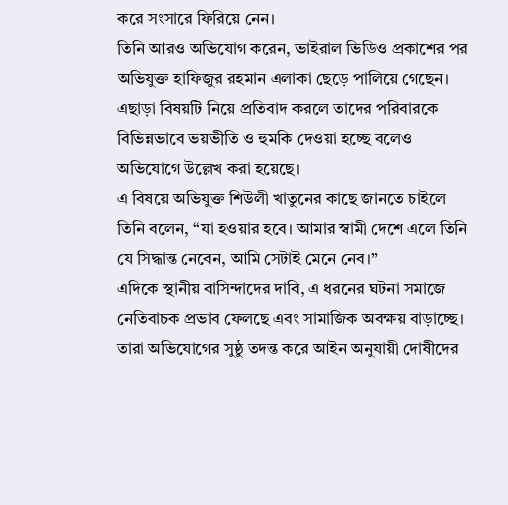করে সংসারে ফিরিয়ে নেন।
তিনি আরও অভিযোগ করেন, ভাইরাল ভিডিও প্রকাশের পর অভিযুক্ত হাফিজুর রহমান এলাকা ছেড়ে পালিয়ে গেছেন। এছাড়া বিষয়টি নিয়ে প্রতিবাদ করলে তাদের পরিবারকে বিভিন্নভাবে ভয়ভীতি ও হুমকি দেওয়া হচ্ছে বলেও অভিযোগে উল্লেখ করা হয়েছে।
এ বিষয়ে অভিযুক্ত শিউলী খাতুনের কাছে জানতে চাইলে তিনি বলেন, “যা হওয়ার হবে। আমার স্বামী দেশে এলে তিনি যে সিদ্ধান্ত নেবেন, আমি সেটাই মেনে নেব।”
এদিকে স্থানীয় বাসিন্দাদের দাবি, এ ধরনের ঘটনা সমাজে নেতিবাচক প্রভাব ফেলছে এবং সামাজিক অবক্ষয় বাড়াচ্ছে। তারা অভিযোগের সুষ্ঠু তদন্ত করে আইন অনুযায়ী দোষীদের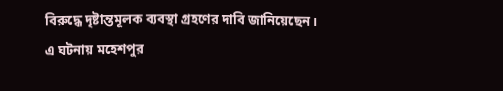বিরুদ্ধে দৃষ্টান্তমূলক ব্যবস্থা গ্রহণের দাবি জানিয়েছেন।
এ ঘটনায় মহেশপুর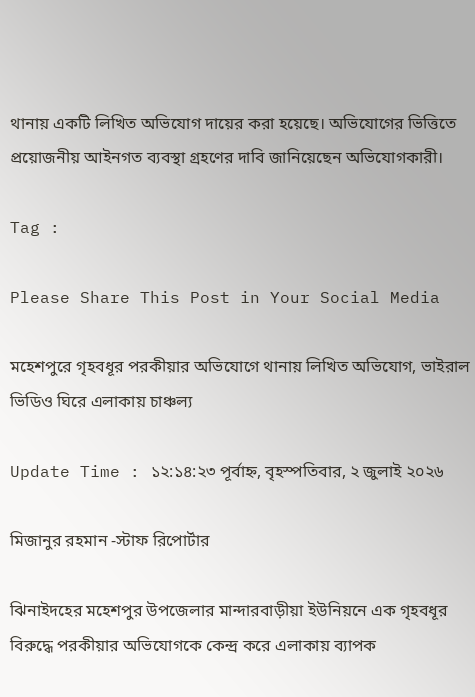থানায় একটি লিখিত অভিযোগ দায়ের করা হয়েছে। অভিযোগের ভিত্তিতে প্রয়োজনীয় আইনগত ব্যবস্থা গ্রহণের দাবি জানিয়েছেন অভিযোগকারী।

Tag :

Please Share This Post in Your Social Media

মহেশপুরে গৃহবধূর পরকীয়ার অভিযোগে থানায় লিখিত অভিযোগ, ভাইরাল ভিডিও ঘিরে এলাকায় চাঞ্চল্য

Update Time : ১২:১৪:২৩ পূর্বাহ্ন, বৃহস্পতিবার, ২ জুলাই ২০২৬

মিজানুর রহমান -স্টাফ রিপোর্টার

ঝিনাইদহের মহেশপুর উপজেলার মান্দারবাড়ীয়া ইউনিয়নে এক গৃহবধূর বিরুদ্ধে পরকীয়ার অভিযোগকে কেন্দ্র করে এলাকায় ব্যাপক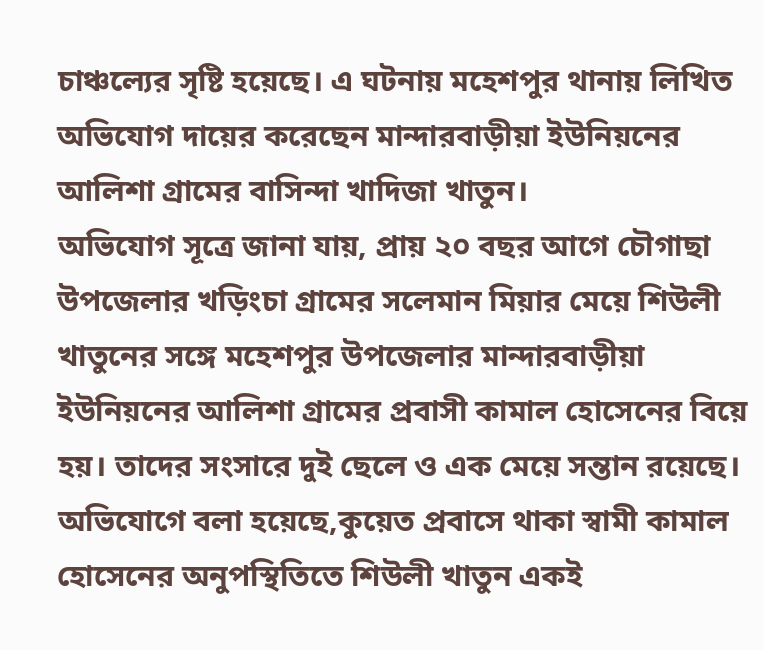চাঞ্চল্যের সৃষ্টি হয়েছে। এ ঘটনায় মহেশপুর থানায় লিখিত অভিযোগ দায়ের করেছেন মান্দারবাড়ীয়া ইউনিয়নের আলিশা গ্রামের বাসিন্দা খাদিজা খাতুন।
অভিযোগ সূত্রে জানা যায়, প্রায় ২০ বছর আগে চৌগাছা উপজেলার খড়িংচা গ্রামের সলেমান মিয়ার মেয়ে শিউলী খাতুনের সঙ্গে মহেশপুর উপজেলার মান্দারবাড়ীয়া ইউনিয়নের আলিশা গ্রামের প্রবাসী কামাল হোসেনের বিয়ে হয়। তাদের সংসারে দুই ছেলে ও এক মেয়ে সন্তান রয়েছে।
অভিযোগে বলা হয়েছে,কুয়েত প্রবাসে থাকা স্বামী কামাল হোসেনের অনুপস্থিতিতে শিউলী খাতুন একই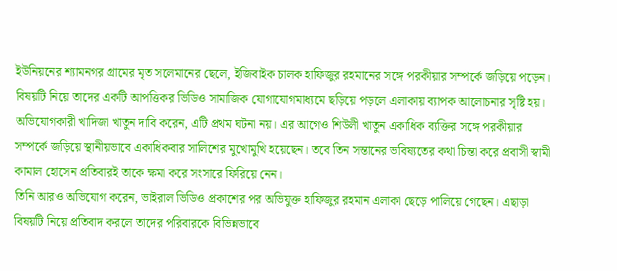ইউনিয়নের শ্যামনগর গ্রামের মৃত সলেমানের ছেলে, ইজিবাইক চালক হাফিজুর রহমানের সঙ্গে পরকীয়ার সম্পর্কে জড়িয়ে পড়েন। বিষয়টি নিয়ে তাদের একটি আপত্তিকর ভিডিও সামাজিক যোগাযোগমাধ্যমে ছড়িয়ে পড়লে এলাকায় ব্যাপক আলোচনার সৃষ্টি হয়।
অভিযোগকারী খাদিজা খাতুন দাবি করেন, এটি প্রথম ঘটনা নয়। এর আগেও শিউলী খাতুন একাধিক ব্যক্তির সঙ্গে পরকীয়ার সম্পর্কে জড়িয়ে স্থানীয়ভাবে একাধিকবার সালিশের মুখোমুখি হয়েছেন। তবে তিন সন্তানের ভবিষ্যতের কথা চিন্তা করে প্রবাসী স্বামী কামাল হোসেন প্রতিবারই তাকে ক্ষমা করে সংসারে ফিরিয়ে নেন।
তিনি আরও অভিযোগ করেন, ভাইরাল ভিডিও প্রকাশের পর অভিযুক্ত হাফিজুর রহমান এলাকা ছেড়ে পালিয়ে গেছেন। এছাড়া বিষয়টি নিয়ে প্রতিবাদ করলে তাদের পরিবারকে বিভিন্নভাবে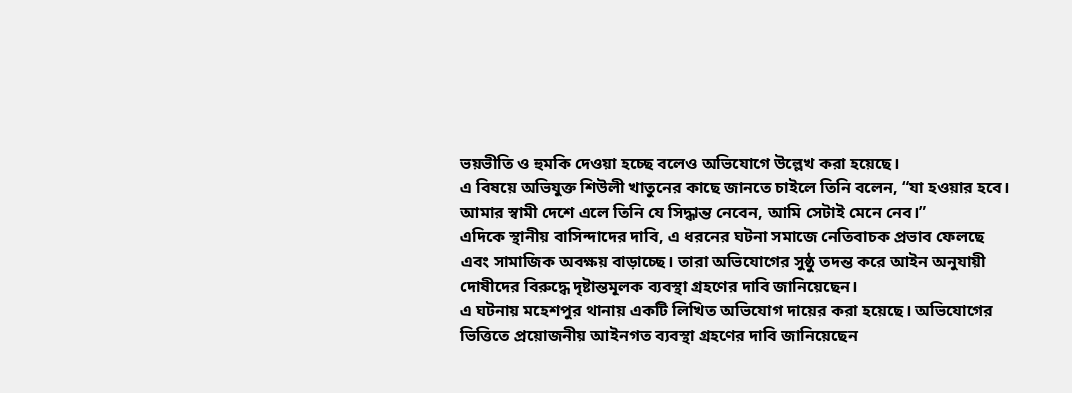ভয়ভীতি ও হুমকি দেওয়া হচ্ছে বলেও অভিযোগে উল্লেখ করা হয়েছে।
এ বিষয়ে অভিযুক্ত শিউলী খাতুনের কাছে জানতে চাইলে তিনি বলেন, “যা হওয়ার হবে। আমার স্বামী দেশে এলে তিনি যে সিদ্ধান্ত নেবেন, আমি সেটাই মেনে নেব।”
এদিকে স্থানীয় বাসিন্দাদের দাবি, এ ধরনের ঘটনা সমাজে নেতিবাচক প্রভাব ফেলছে এবং সামাজিক অবক্ষয় বাড়াচ্ছে। তারা অভিযোগের সুষ্ঠু তদন্ত করে আইন অনুযায়ী দোষীদের বিরুদ্ধে দৃষ্টান্তমূলক ব্যবস্থা গ্রহণের দাবি জানিয়েছেন।
এ ঘটনায় মহেশপুর থানায় একটি লিখিত অভিযোগ দায়ের করা হয়েছে। অভিযোগের ভিত্তিতে প্রয়োজনীয় আইনগত ব্যবস্থা গ্রহণের দাবি জানিয়েছেন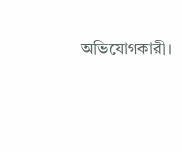অভিযোগকারী।